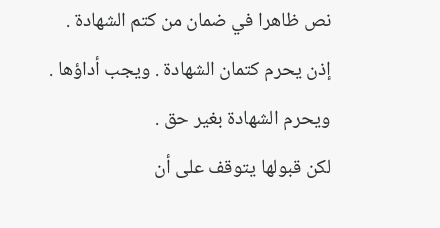نص ظاهرا في ضمان من كتم الشهادة .
إذن يحرم كتمان الشهادة . ويجب أداؤها . ويحرم الشهادة بغير حق .
لكن قبولها يتوقف على أن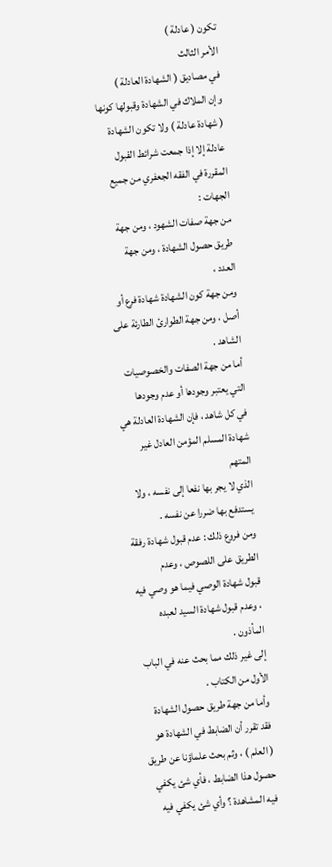تكون ( عادلة )
الأمر الثالث
في مصاديق ( الشهادة العادلة )
وإن الملاك في الشهادة وقبولها كونها ( شهادة عادلة ) ولا تكون الشهادة
عادلة إلا إذا جمعت شرائط القبول المقررة في الفقه الجعفري من جميع الجهات :
من جهة صفات الشهود ، ومن جهة طريق حصول الشهادة ، ومن جهة العدد ،
ومن جهة كون الشهادة شهادة فرع أو أصل ، ومن جهة الطوارئ الطارئة على
الشاهد .
أما من جهة الصفات والخصوصيات التي يعتبر وجودها أو عدم وجودها
في كل شاهد ، فإن الشهادة العادلة هي شهادة المسلم المؤمن العادل غير المتهم
الذي لا يجر بها نفعا إلى نفسه ، ولا يستدفع بها ضررا عن نفسه .
ومن فروع ذلك : عدم قبول شهادة رفقة الطريق على اللصوص ، وعدم
قبول شهادة الوصي فيما هو وصي فيه ، وعدم قبول شهادة السيد لعبده المأذون .
إلى غير ذلك مما بحث عنه في الباب الأول من الكتاب .
وأما من جهة طريق حصول الشهادة فقد تقرر أن الضابط في الشهادة هو
( العلم ) ، وثم بحث علماؤنا عن طريق حصول هذا الضابط ، فأي شئ يكفي
فيه المشاهدة ؟ وأي شئ يكفي فيه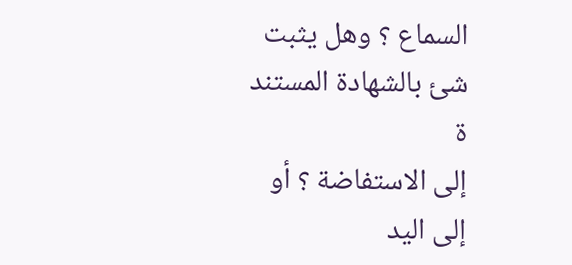السماع ؟ وهل يثبت شئ بالشهادة المستند ة
إلى الاستفاضة ؟ أو إلى اليد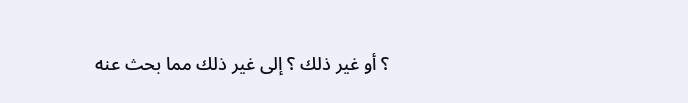؟ أو غير ذلك ؟ إلى غير ذلك مما بحث عنه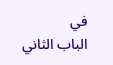في
الباب الثاني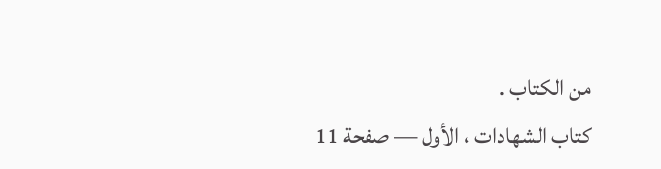من الكتاب .
كتاب الشهادات ، الأول — صفحة 11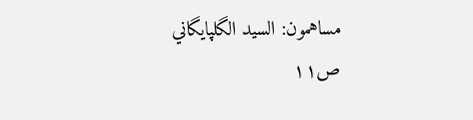مساهمون: السيد الگلپايگاني
ص١١